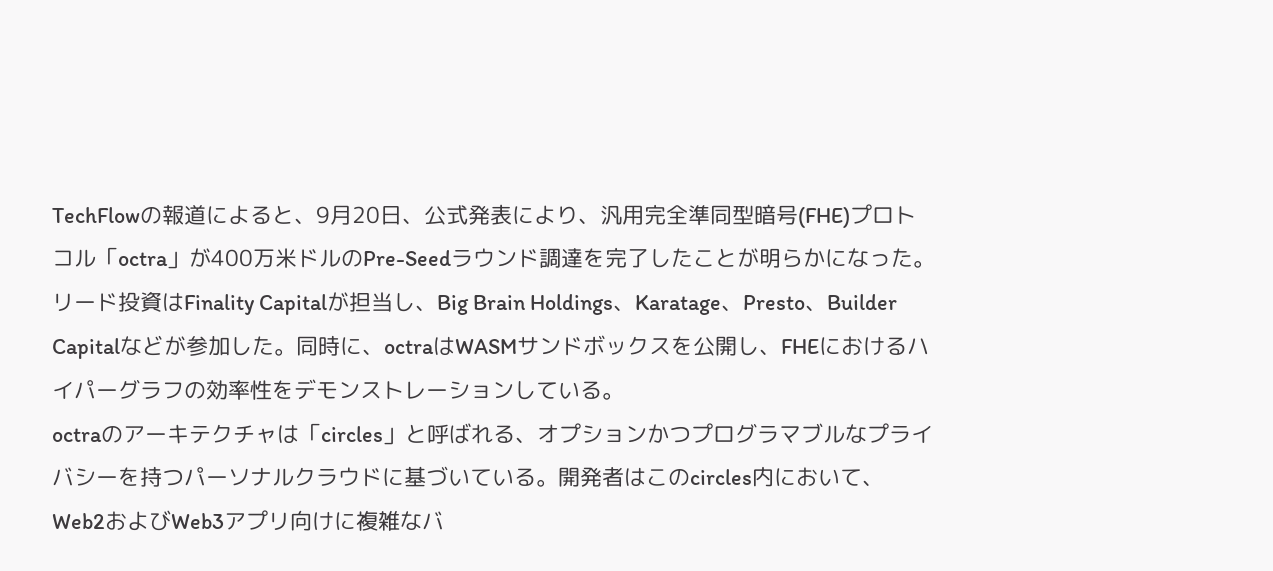TechFlowの報道によると、9月20日、公式発表により、汎用完全準同型暗号(FHE)プロトコル「octra」が400万米ドルのPre-Seedラウンド調達を完了したことが明らかになった。リード投資はFinality Capitalが担当し、Big Brain Holdings、Karatage、Presto、Builder Capitalなどが参加した。同時に、octraはWASMサンドボックスを公開し、FHEにおけるハイパーグラフの効率性をデモンストレーションしている。
octraのアーキテクチャは「circles」と呼ばれる、オプションかつプログラマブルなプライバシーを持つパーソナルクラウドに基づいている。開発者はこのcircles内において、Web2およびWeb3アプリ向けに複雑なバ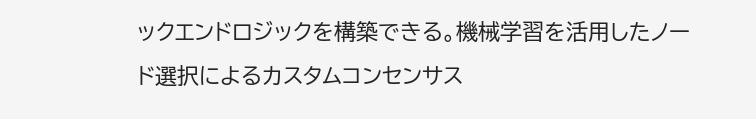ックエンドロジックを構築できる。機械学習を活用したノード選択によるカスタムコンセンサス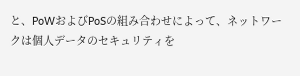と、PoWおよびPoSの組み合わせによって、ネットワークは個人データのセキュリティを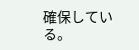確保している。